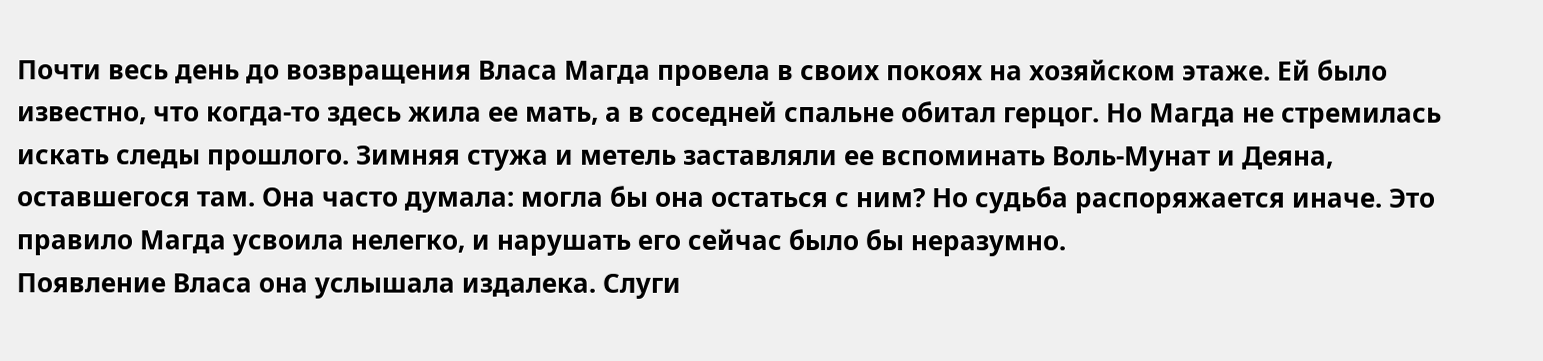Почти весь день до возвращения Власа Магда провела в своих покоях на хозяйском этаже. Ей было известно, что когда-то здесь жила ее мать, а в соседней спальне обитал герцог. Но Магда не стремилась искать следы прошлого. Зимняя стужа и метель заставляли ее вспоминать Воль-Мунат и Деяна, оставшегося там. Она часто думала: могла бы она остаться с ним? Но судьба распоряжается иначе. Это правило Магда усвоила нелегко, и нарушать его сейчас было бы неразумно.
Появление Власа она услышала издалека. Слуги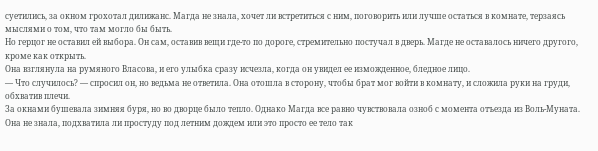суетились, за окном грохотал дилижанс. Магда не знала, хочет ли встретиться с ним, поговорить или лучше остаться в комнате, терзаясь мыслями о том, что там могло бы быть.
Но герцог не оставил ей выбора. Он сам, оставив вещи где-то по дороге, стремительно постучал в дверь. Магде не оставалось ничего другого, кроме как открыть.
Она взглянула на румяного Власова, и его улыбка сразу исчезла, когда он увидел ее изможденное, бледное лицо.
— Что случилось? — спросил он, но ведьма не ответила. Она отошла в сторону, чтобы брат мог войти в комнату, и сложила руки на груди, обхватив плечи.
За окнами бушевала зимняя буря, но во дворце было тепло. Однако Магда все равно чувствовала озноб с момента отъезда из Воль-Муната. Она не знала, подхватила ли простуду под летним дождем или это просто ее тело так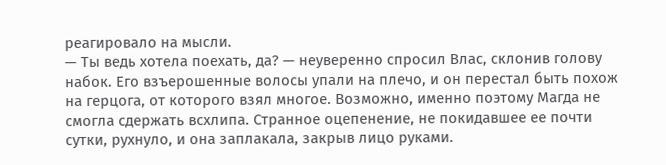реагировало на мысли.
— Ты ведь хотела поехать, да? — неуверенно спросил Влас, склонив голову набок. Его взъерошенные волосы упали на плечо, и он перестал быть похож на герцога, от которого взял многое. Возможно, именно поэтому Магда не смогла сдержать всхлипа. Странное оцепенение, не покидавшее ее почти сутки, рухнуло, и она заплакала, закрыв лицо руками.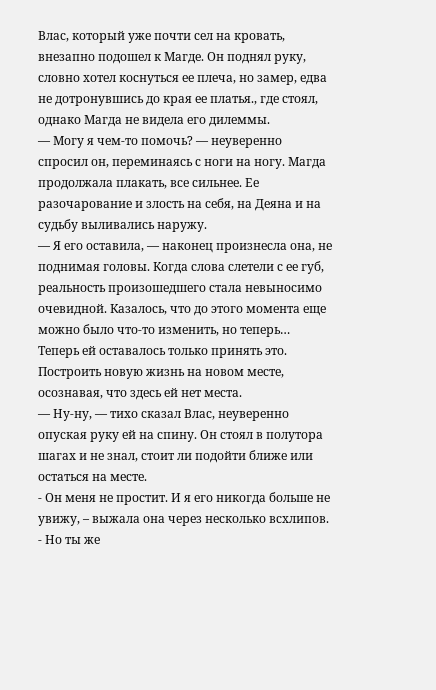Влас, который уже почти сел на кровать, внезапно подошел к Магде. Он поднял руку, словно хотел коснуться ее плеча, но замер, едва не дотронувшись до края ее платья., где стоял, однако Магда не видела его дилеммы.
— Могу я чем-то помочь? — неуверенно спросил он, переминаясь с ноги на ногу. Магда продолжала плакать, все сильнее. Ее разочарование и злость на себя, на Деяна и на судьбу выливались наружу.
— Я его оставила, — наконец произнесла она, не поднимая головы. Когда слова слетели с ее губ, реальность произошедшего стала невыносимо очевидной. Казалось, что до этого момента еще можно было что-то изменить, но теперь…
Теперь ей оставалось только принять это. Построить новую жизнь на новом месте, осознавая, что здесь ей нет места.
— Ну-ну, — тихо сказал Влас, неуверенно опуская руку ей на спину. Он стоял в полутора шагах и не знал, стоит ли подойти ближе или остаться на месте.
- Он меня не простит. И я его никогда больше не увижу, – выжала она через несколько всхлипов.
- Но ты же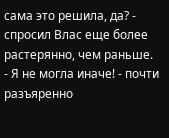сама это решила, да? - спросил Влас еще более растерянно, чем раньше.
- Я не могла иначе! - почти разъяренно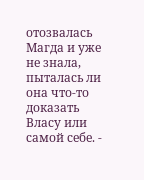отозвалась Магда и уже не знала, пыталась ли она что-то доказать Власу или самой себе. -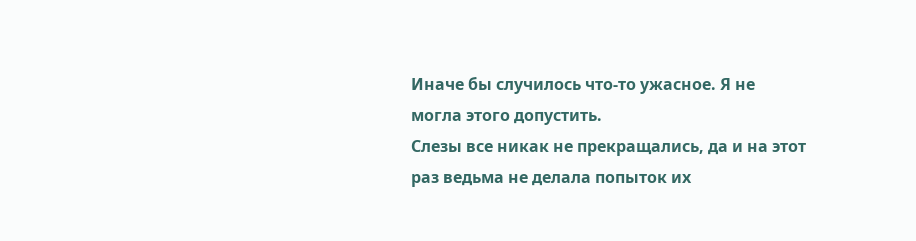Иначе бы случилось что-то ужасное. Я не могла этого допустить.
Слезы все никак не прекращались, да и на этот раз ведьма не делала попыток их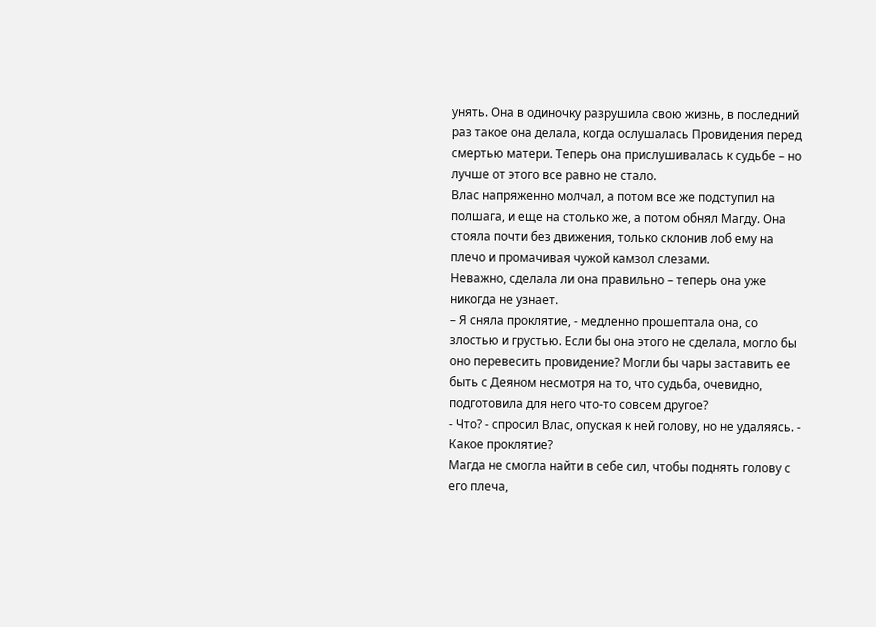унять. Она в одиночку разрушила свою жизнь, в последний раз такое она делала, когда ослушалась Провидения перед смертью матери. Теперь она прислушивалась к судьбе – но лучше от этого все равно не стало.
Влас напряженно молчал, а потом все же подступил на полшага, и еще на столько же, а потом обнял Магду. Она стояла почти без движения, только склонив лоб ему на плечо и промачивая чужой камзол слезами.
Неважно, сделала ли она правильно – теперь она уже никогда не узнает.
– Я сняла проклятие, - медленно прошептала она, со злостью и грустью. Если бы она этого не сделала, могло бы оно перевесить провидение? Могли бы чары заставить ее быть с Деяном несмотря на то, что судьба, очевидно, подготовила для него что-то совсем другое?
- Что? - спросил Влас, опуская к ней голову, но не удаляясь. - Какое проклятие?
Магда не смогла найти в себе сил, чтобы поднять голову с его плеча,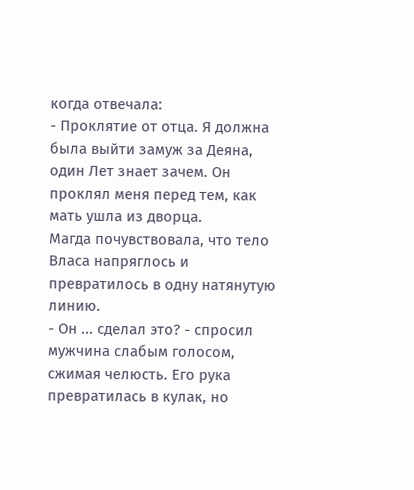когда отвечала:
- Проклятие от отца. Я должна была выйти замуж за Деяна, один Лет знает зачем. Он проклял меня перед тем, как мать ушла из дворца.
Магда почувствовала, что тело Власа напряглось и превратилось в одну натянутую линию.
- Он ... сделал это? - спросил мужчина слабым голосом, сжимая челюсть. Его рука превратилась в кулак, но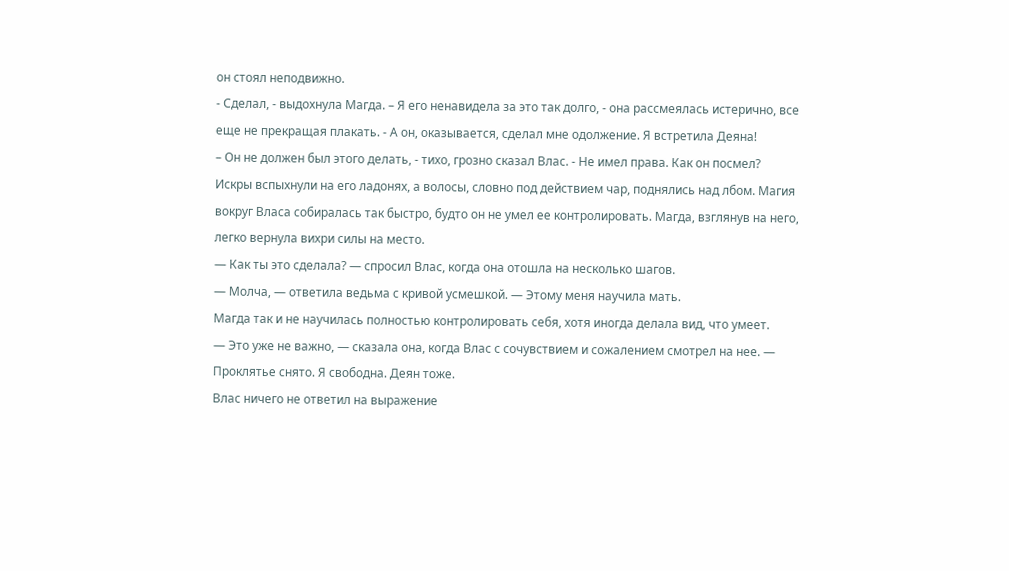он стоял неподвижно.
- Сделал, - выдохнула Магда. – Я его ненавидела за это так долго, - она рассмеялась истерично, все еще не прекращая плакать. - А он, оказывается, сделал мне одолжение. Я встретила Деяна!
– Он не должен был этого делать, - тихо, грозно сказал Влас. - Не имел права. Как он посмел?
Искры вспыхнули на его ладонях, а волосы, словно под действием чар, поднялись над лбом. Магия вокруг Власа собиралась так быстро, будто он не умел ее контролировать. Магда, взглянув на него, легко вернула вихри силы на место.
— Как ты это сделала? — спросил Влас, когда она отошла на несколько шагов.
— Молча, — ответила ведьма с кривой усмешкой. — Этому меня научила мать.
Магда так и не научилась полностью контролировать себя, хотя иногда делала вид, что умеет.
— Это уже не важно, — сказала она, когда Влас с сочувствием и сожалением смотрел на нее. — Проклятье снято. Я свободна. Деян тоже.
Влас ничего не ответил на выражение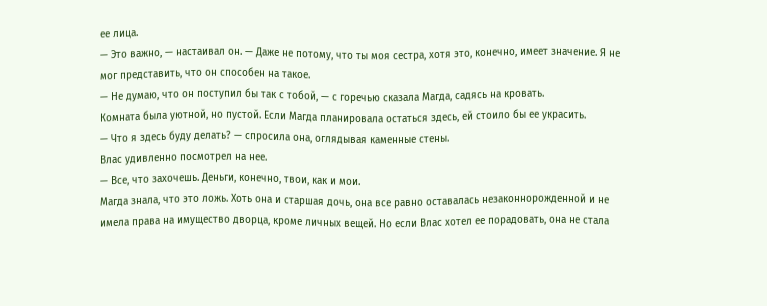ее лица.
— Это важно, — настаивал он. — Даже не потому, что ты моя сестра, хотя это, конечно, имеет значение. Я не мог представить, что он способен на такое.
— Не думаю, что он поступил бы так с тобой, — с горечью сказала Магда, садясь на кровать.
Комната была уютной, но пустой. Если Магда планировала остаться здесь, ей стоило бы ее украсить.
— Что я здесь буду делать? — спросила она, оглядывая каменные стены.
Влас удивленно посмотрел на нее.
— Все, что захочешь. Деньги, конечно, твои, как и мои.
Магда знала, что это ложь. Хоть она и старшая дочь, она все равно оставалась незаконнорожденной и не имела права на имущество дворца, кроме личных вещей. Но если Влас хотел ее порадовать, она не стала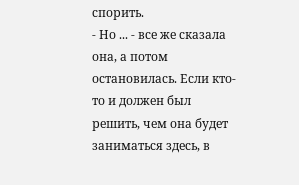спорить.
- Но ... - все же сказала она, а потом остановилась. Если кто-то и должен был решить, чем она будет заниматься здесь, в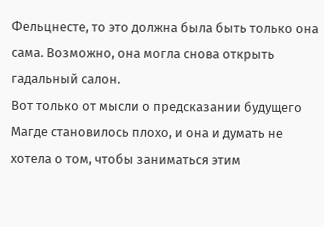Фельцнесте, то это должна была быть только она сама. Возможно, она могла снова открыть гадальный салон.
Вот только от мысли о предсказании будущего Магде становилось плохо, и она и думать не хотела о том, чтобы заниматься этим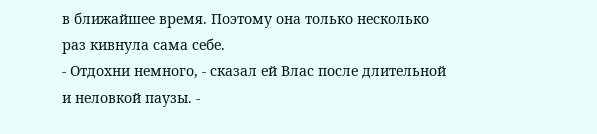в ближайшее время. Поэтому она только несколько раз кивнула сама себе.
- Отдохни немного, - сказал ей Влас после длительной и неловкой паузы. -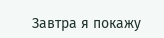Завтра я покажу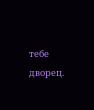тебе дворец.